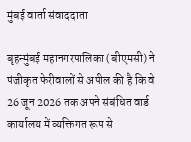मुंबई वार्ता संवाददाता

बृहन्मुंबई महानगरपालिका (बीएमसी) ने पंजीकृत फेरीवालों से अपील की है कि वे 26 जून 2026 तक अपने संबंधित वार्ड कार्यालय में व्यक्तिगत रूप से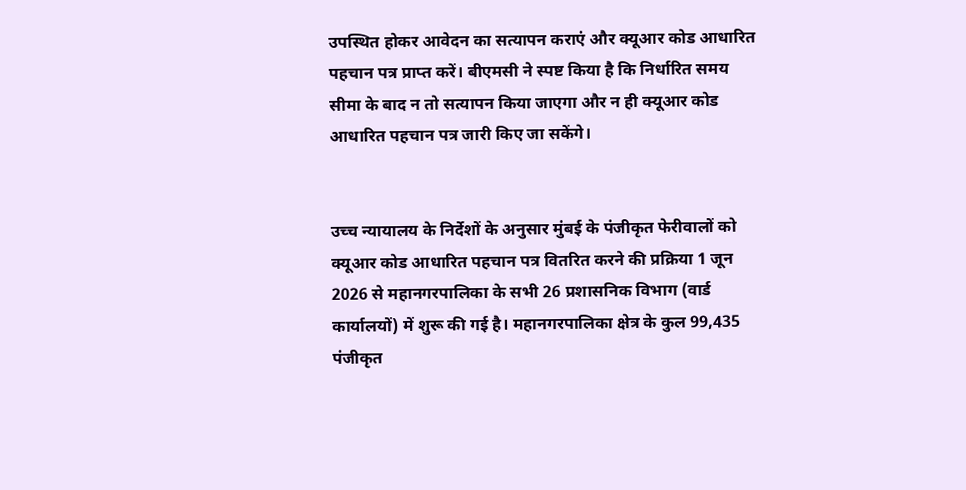उपस्थित होकर आवेदन का सत्यापन कराएं और क्यूआर कोड आधारित पहचान पत्र प्राप्त करें। बीएमसी ने स्पष्ट किया है कि निर्धारित समय सीमा के बाद न तो सत्यापन किया जाएगा और न ही क्यूआर कोड आधारित पहचान पत्र जारी किए जा सकेंगे।


उच्च न्यायालय के निर्देशों के अनुसार मुंबई के पंजीकृत फेरीवालों को क्यूआर कोड आधारित पहचान पत्र वितरित करने की प्रक्रिया 1 जून 2026 से महानगरपालिका के सभी 26 प्रशासनिक विभाग (वार्ड कार्यालयों) में शुरू की गई है। महानगरपालिका क्षेत्र के कुल 99,435 पंजीकृत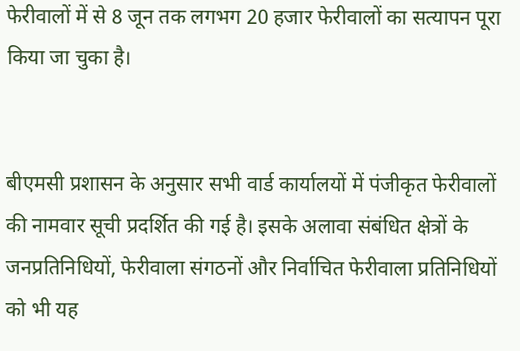फेरीवालों में से 8 जून तक लगभग 20 हजार फेरीवालों का सत्यापन पूरा किया जा चुका है।


बीएमसी प्रशासन के अनुसार सभी वार्ड कार्यालयों में पंजीकृत फेरीवालों की नामवार सूची प्रदर्शित की गई है। इसके अलावा संबंधित क्षेत्रों के जनप्रतिनिधियों, फेरीवाला संगठनों और निर्वाचित फेरीवाला प्रतिनिधियों को भी यह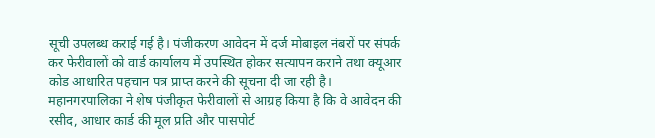सूची उपलब्ध कराई गई है। पंजीकरण आवेदन में दर्ज मोबाइल नंबरों पर संपर्क कर फेरीवालों को वार्ड कार्यालय में उपस्थित होकर सत्यापन कराने तथा क्यूआर कोड आधारित पहचान पत्र प्राप्त करने की सूचना दी जा रही है।
महानगरपालिका ने शेष पंजीकृत फेरीवालों से आग्रह किया है कि वे आवेदन की रसीद, आधार कार्ड की मूल प्रति और पासपोर्ट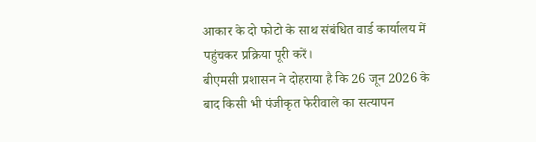आकार के दो फोटो के साथ संबंधित वार्ड कार्यालय में पहुंचकर प्रक्रिया पूरी करें।
बीएमसी प्रशासन ने दोहराया है कि 26 जून 2026 के बाद किसी भी पंजीकृत फेरीवाले का सत्यापन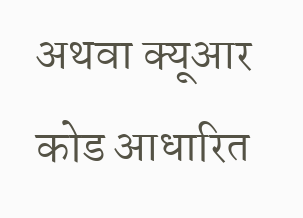अथवा क्यूआर कोड आधारित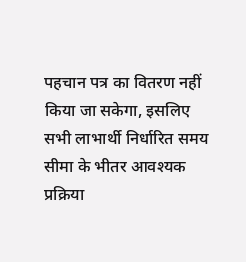पहचान पत्र का वितरण नहीं किया जा सकेगा, इसलिए सभी लाभार्थी निर्धारित समय सीमा के भीतर आवश्यक प्रक्रिया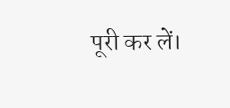पूरी कर लें।